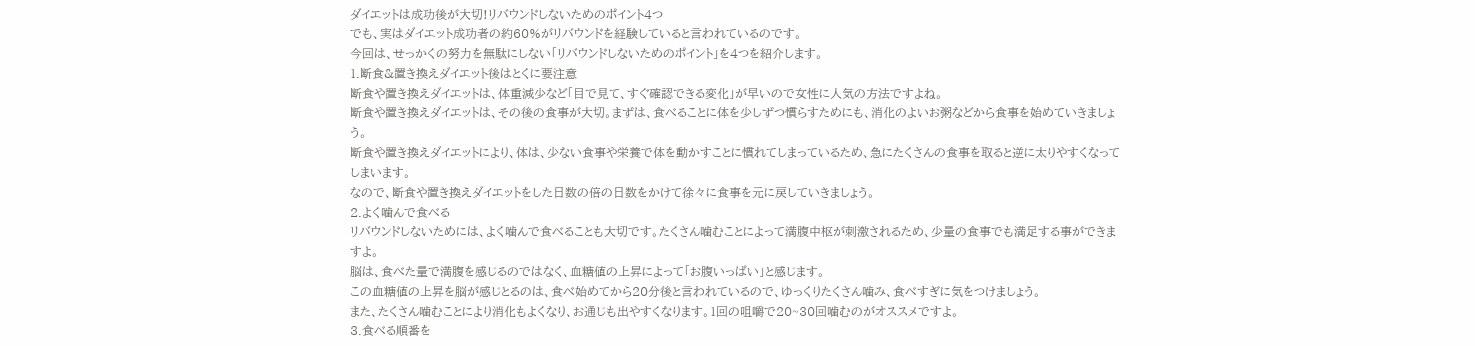ダイエットは成功後が大切!リバウンドしないためのポイント4つ
でも、実はダイエット成功者の約60%がリバウンドを経験していると言われているのです。
今回は、せっかくの努力を無駄にしない「リバウンドしないためのポイント」を4つを紹介します。
1.断食&置き換えダイエット後はとくに要注意
断食や置き換えダイエットは、体重減少など「目で見て、すぐ確認できる変化」が早いので女性に人気の方法ですよね。
断食や置き換えダイエットは、その後の食事が大切。まずは、食べることに体を少しずつ慣らすためにも、消化のよいお粥などから食事を始めていきましょう。
断食や置き換えダイエットにより、体は、少ない食事や栄養で体を動かすことに慣れてしまっているため、急にたくさんの食事を取ると逆に太りやすくなってしまいます。
なので、断食や置き換えダイエットをした日数の倍の日数をかけて徐々に食事を元に戻していきましょう。
2.よく噛んで食べる
リバウンドしないためには、よく噛んで食べることも大切です。たくさん噛むことによって満腹中枢が刺激されるため、少量の食事でも満足する事ができますよ。
脳は、食べた量で満腹を感じるのではなく、血糖値の上昇によって「お腹いっぱい」と感じます。
この血糖値の上昇を脳が感じとるのは、食べ始めてから20分後と言われているので、ゆっくりたくさん噛み、食べすぎに気をつけましょう。
また、たくさん噛むことにより消化もよくなり、お通じも出やすくなります。1回の咀嚼で20~30回噛むのがオススメですよ。
3.食べる順番を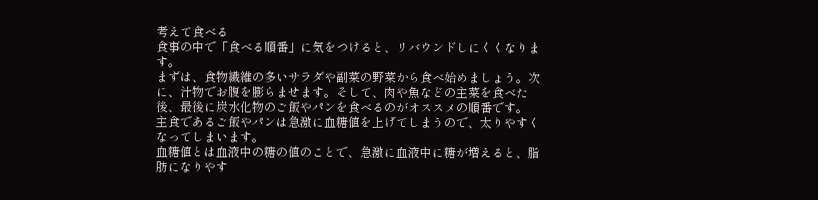考えて食べる
食事の中で「食べる順番」に気をつけると、リバウンドしにくくなります。
まずは、食物繊維の多いサラダや副菜の野菜から食べ始めましょう。次に、汁物でお腹を膨らませます。そして、肉や魚などの主菜を食べた後、最後に炭水化物のご飯やパンを食べるのがオススメの順番です。
主食であるご飯やパンは急激に血糖値を上げてしまうので、太りやすくなってしまいます。
血糖値とは血液中の糖の値のことで、急激に血液中に糖が増えると、脂肪になりやす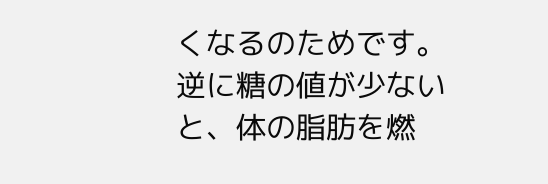くなるのためです。
逆に糖の値が少ないと、体の脂肪を燃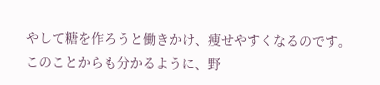やして糖を作ろうと働きかけ、痩せやすくなるのです。
このことからも分かるように、野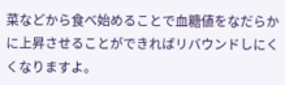菜などから食べ始めることで血糖値をなだらかに上昇させることができればリバウンドしにくくなりますよ。